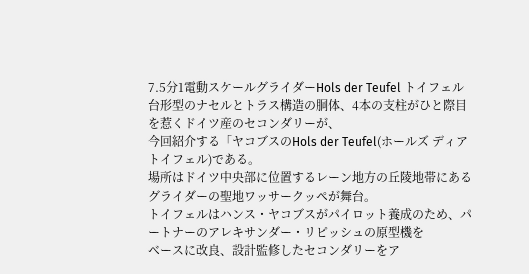7.5分1電動スケールグライダーHols der Teufel トイフェル
台形型のナセルとトラス構造の胴体、4本の支柱がひと際目を惹くドイツ産のセコンダリーが、
今回紹介する「ヤコブスのHols der Teufel(ホールズ ディア トイフェル)である。
場所はドイツ中央部に位置するレーン地方の丘陵地帯にあるグライダーの聖地ワッサークッペが舞台。
トイフェルはハンス・ヤコブスがパイロット養成のため、パートナーのアレキサンダー・リピッシュの原型機を
ベースに改良、設計監修したセコンダリーをア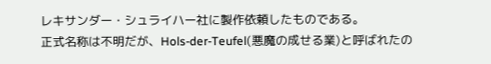レキサンダー・シュライハー社に製作依頼したものである。
正式名称は不明だが、Hols-der-Teufel(悪魔の成せる業)と呼ばれたの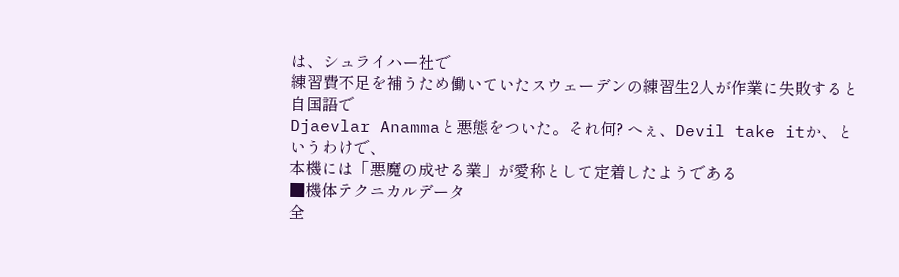は、シュライハー社で
練習費不足を補うため働いていたスウェーデンの練習生2人が作業に失敗すると自国語で
Djaevlar Anammaと悪態をついた。それ何? へぇ、Devil take itか、というわけで、
本機には「悪魔の成せる業」が愛称として定着したようである
■機体テクニカルデータ
全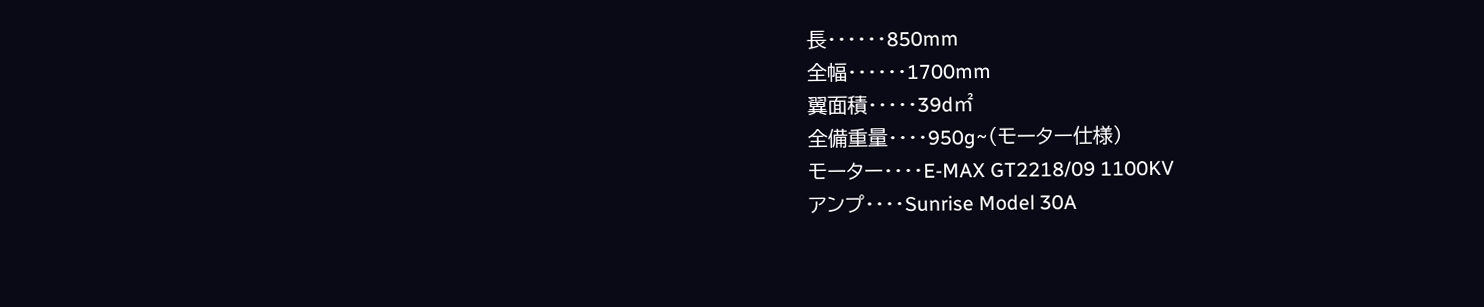長・・・・・・850mm
全幅・・・・・・1700mm
翼面積・・・・・39d㎡
全備重量・・・・950g~(モーター仕様)
モーター・・・・E-MAX GT2218/09 1100KV
アンプ・・・・Sunrise Model 30A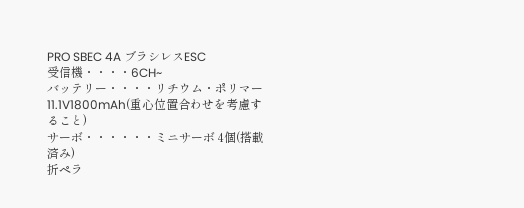PRO SBEC 4A ブラシレスESC
受信機・・・・6CH~
バッテリー・・・・リチウム・ポリマー 11.1V1800mAh(重心位置合わせを考慮すること)
サーボ・・・・・・ミニサーボ 4個(搭載済み)
折ペラ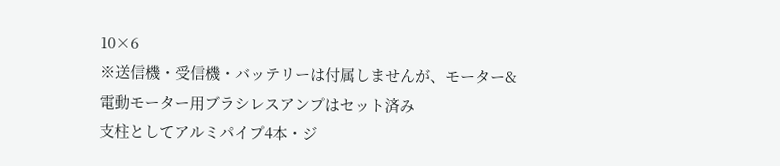10×6
※送信機・受信機・バッテリーは付属しませんが、モーター&電動モーター用ブラシレスアンプはセット済み
支柱としてアルミパイプ4本・ジ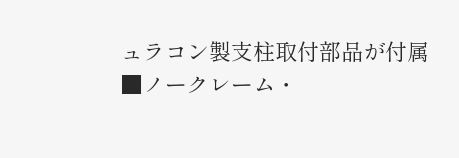ュラコン製支柱取付部品が付属
■ノークレーム・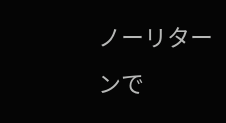ノーリターンで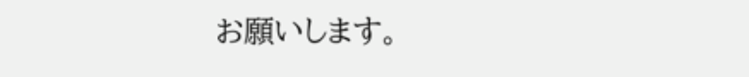お願いします。